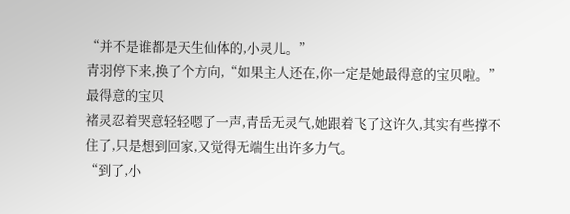“并不是谁都是天生仙体的,小灵儿。”
青羽停下来,换了个方向,“如果主人还在,你一定是她最得意的宝贝啦。”
最得意的宝贝
褚灵忍着哭意轻轻嗯了一声,青岳无灵气,她跟着飞了这许久,其实有些撑不住了,只是想到回家,又觉得无端生出许多力气。
“到了,小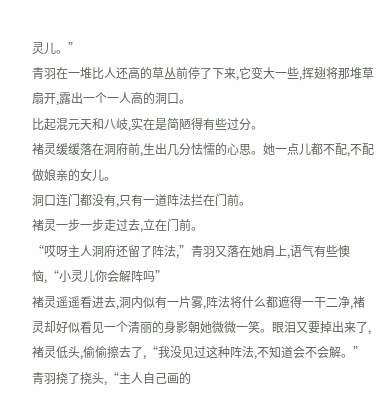灵儿。”
青羽在一堆比人还高的草丛前停了下来,它变大一些,挥翅将那堆草扇开,露出一个一人高的洞口。
比起混元天和八岐,实在是简陋得有些过分。
褚灵缓缓落在洞府前,生出几分怯懦的心思。她一点儿都不配,不配做娘亲的女儿。
洞口连门都没有,只有一道阵法拦在门前。
褚灵一步一步走过去,立在门前。
“哎呀主人洞府还留了阵法,”青羽又落在她肩上,语气有些懊恼,“小灵儿你会解阵吗”
褚灵遥遥看进去,洞内似有一片雾,阵法将什么都遮得一干二净,褚灵却好似看见一个清丽的身影朝她微微一笑。眼泪又要掉出来了,褚灵低头,偷偷擦去了,“我没见过这种阵法,不知道会不会解。”
青羽挠了挠头,“主人自己画的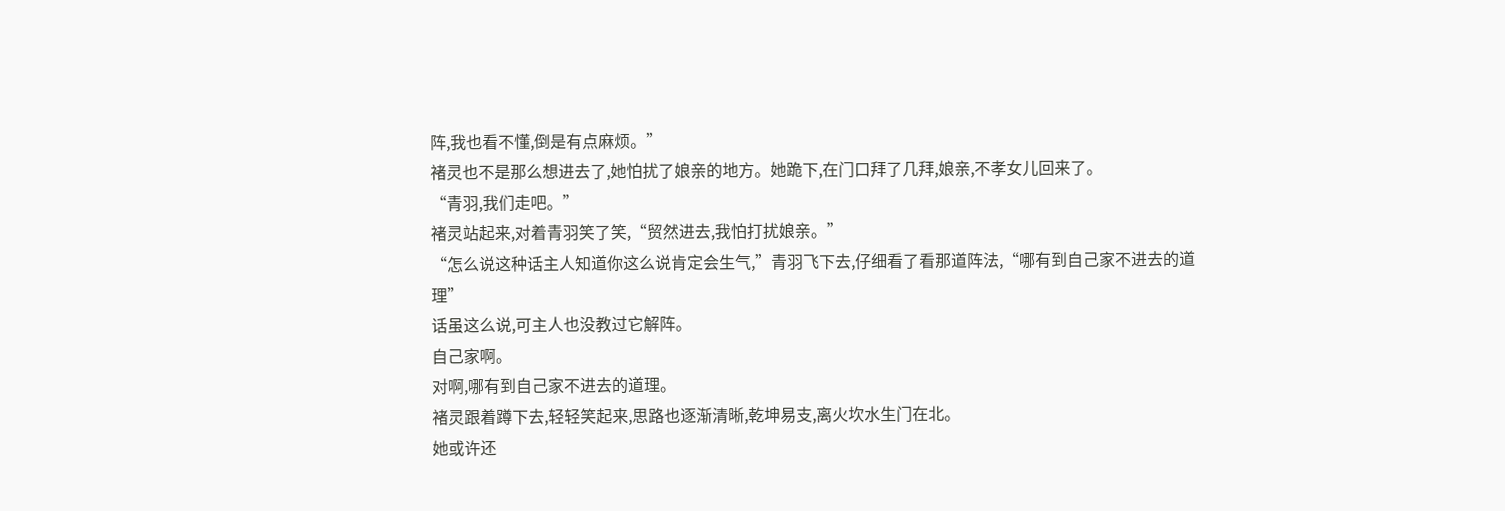阵,我也看不懂,倒是有点麻烦。”
褚灵也不是那么想进去了,她怕扰了娘亲的地方。她跪下,在门口拜了几拜,娘亲,不孝女儿回来了。
“青羽,我们走吧。”
褚灵站起来,对着青羽笑了笑,“贸然进去,我怕打扰娘亲。”
“怎么说这种话主人知道你这么说肯定会生气,”青羽飞下去,仔细看了看那道阵法,“哪有到自己家不进去的道理”
话虽这么说,可主人也没教过它解阵。
自己家啊。
对啊,哪有到自己家不进去的道理。
褚灵跟着蹲下去,轻轻笑起来,思路也逐渐清晰,乾坤易支,离火坎水生门在北。
她或许还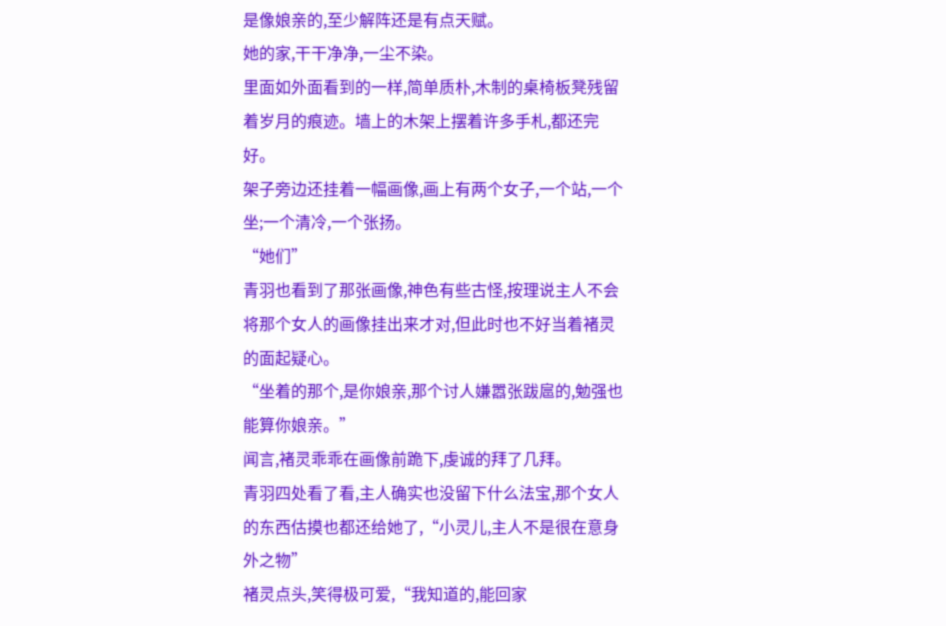是像娘亲的,至少解阵还是有点天赋。
她的家,干干净净,一尘不染。
里面如外面看到的一样,简单质朴,木制的桌椅板凳残留着岁月的痕迹。墙上的木架上摆着许多手札,都还完好。
架子旁边还挂着一幅画像,画上有两个女子,一个站,一个坐;一个清冷,一个张扬。
“她们”
青羽也看到了那张画像,神色有些古怪,按理说主人不会将那个女人的画像挂出来才对,但此时也不好当着褚灵的面起疑心。
“坐着的那个,是你娘亲,那个讨人嫌嚣张跋扈的,勉强也能算你娘亲。”
闻言,褚灵乖乖在画像前跪下,虔诚的拜了几拜。
青羽四处看了看,主人确实也没留下什么法宝,那个女人的东西估摸也都还给她了,“小灵儿,主人不是很在意身外之物”
褚灵点头,笑得极可爱,“我知道的,能回家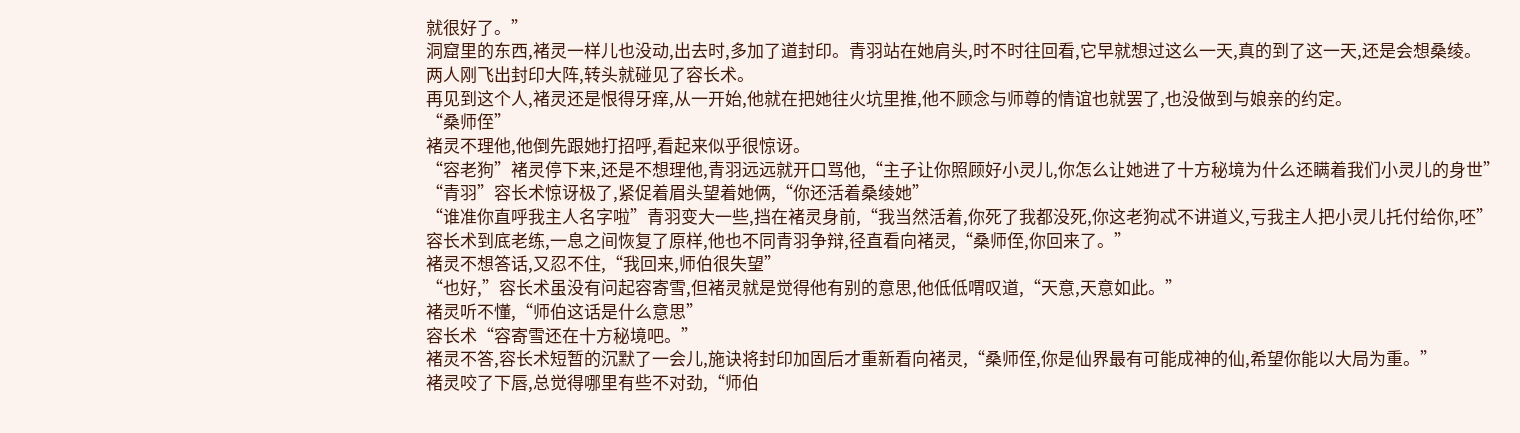就很好了。”
洞窟里的东西,褚灵一样儿也没动,出去时,多加了道封印。青羽站在她肩头,时不时往回看,它早就想过这么一天,真的到了这一天,还是会想桑绫。
两人刚飞出封印大阵,转头就碰见了容长术。
再见到这个人,褚灵还是恨得牙痒,从一开始,他就在把她往火坑里推,他不顾念与师尊的情谊也就罢了,也没做到与娘亲的约定。
“桑师侄”
褚灵不理他,他倒先跟她打招呼,看起来似乎很惊讶。
“容老狗”褚灵停下来,还是不想理他,青羽远远就开口骂他,“主子让你照顾好小灵儿,你怎么让她进了十方秘境为什么还瞒着我们小灵儿的身世”
“青羽”容长术惊讶极了,紧促着眉头望着她俩,“你还活着桑绫她”
“谁准你直呼我主人名字啦”青羽变大一些,挡在褚灵身前,“我当然活着,你死了我都没死,你这老狗忒不讲道义,亏我主人把小灵儿托付给你,呸”
容长术到底老练,一息之间恢复了原样,他也不同青羽争辩,径直看向褚灵,“桑师侄,你回来了。”
褚灵不想答话,又忍不住,“我回来,师伯很失望”
“也好,”容长术虽没有问起容寄雪,但褚灵就是觉得他有别的意思,他低低喟叹道,“天意,天意如此。”
褚灵听不懂,“师伯这话是什么意思”
容长术“容寄雪还在十方秘境吧。”
褚灵不答,容长术短暂的沉默了一会儿,施诀将封印加固后才重新看向褚灵,“桑师侄,你是仙界最有可能成神的仙,希望你能以大局为重。”
褚灵咬了下唇,总觉得哪里有些不对劲,“师伯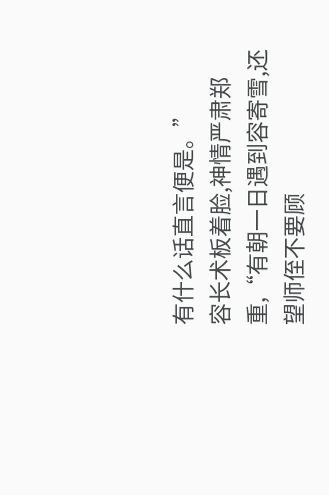有什么话直言便是。”
容长术板着脸,神情严肃郑重,“有朝一日遇到容寄雪,还望师侄不要顾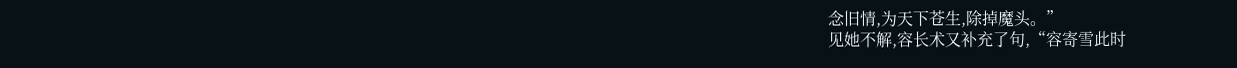念旧情,为天下苍生,除掉魔头。”
见她不解,容长术又补充了句,“容寄雪此时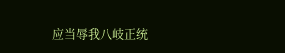应当辱我八岐正统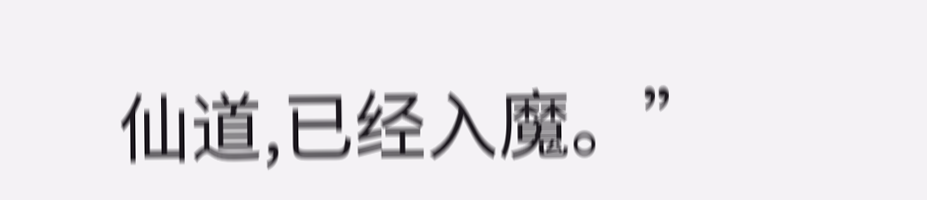仙道,已经入魔。”